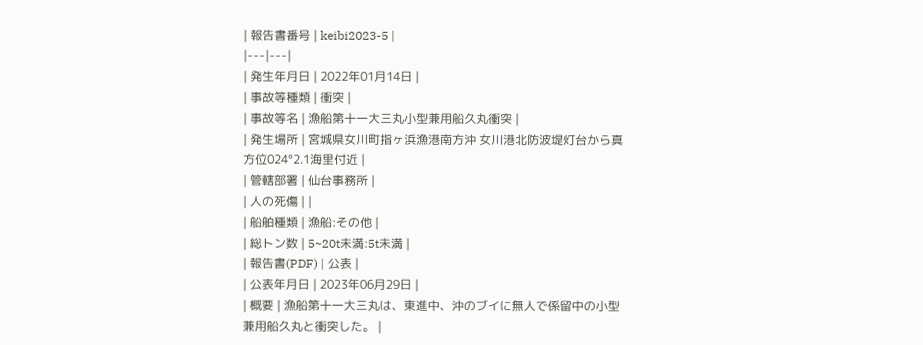| 報告書番号 | keibi2023-5 |
|---|---|
| 発生年月日 | 2022年01月14日 |
| 事故等種類 | 衝突 |
| 事故等名 | 漁船第十一大三丸小型兼用船久丸衝突 |
| 発生場所 | 宮城県女川町指ヶ浜漁港南方沖 女川港北防波堤灯台から真方位024°2.1海里付近 |
| 管轄部署 | 仙台事務所 |
| 人の死傷 | |
| 船舶種類 | 漁船:その他 |
| 総トン数 | 5~20t未満:5t未満 |
| 報告書(PDF) | 公表 |
| 公表年月日 | 2023年06月29日 |
| 概要 | 漁船第十一大三丸は、東進中、沖のブイに無人で係留中の小型兼用船久丸と衝突した。 |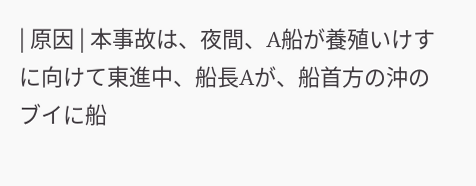| 原因 | 本事故は、夜間、A船が養殖いけすに向けて東進中、船長Aが、船首方の沖のブイに船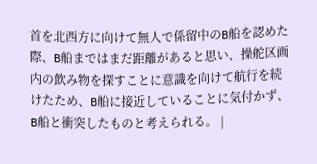首を北西方に向けて無人で係留中のB船を認めた際、B船まではまだ距離があると思い、操舵区画内の飲み物を探すことに意識を向けて航行を続けたため、B船に接近していることに気付かず、B船と衝突したものと考えられる。 |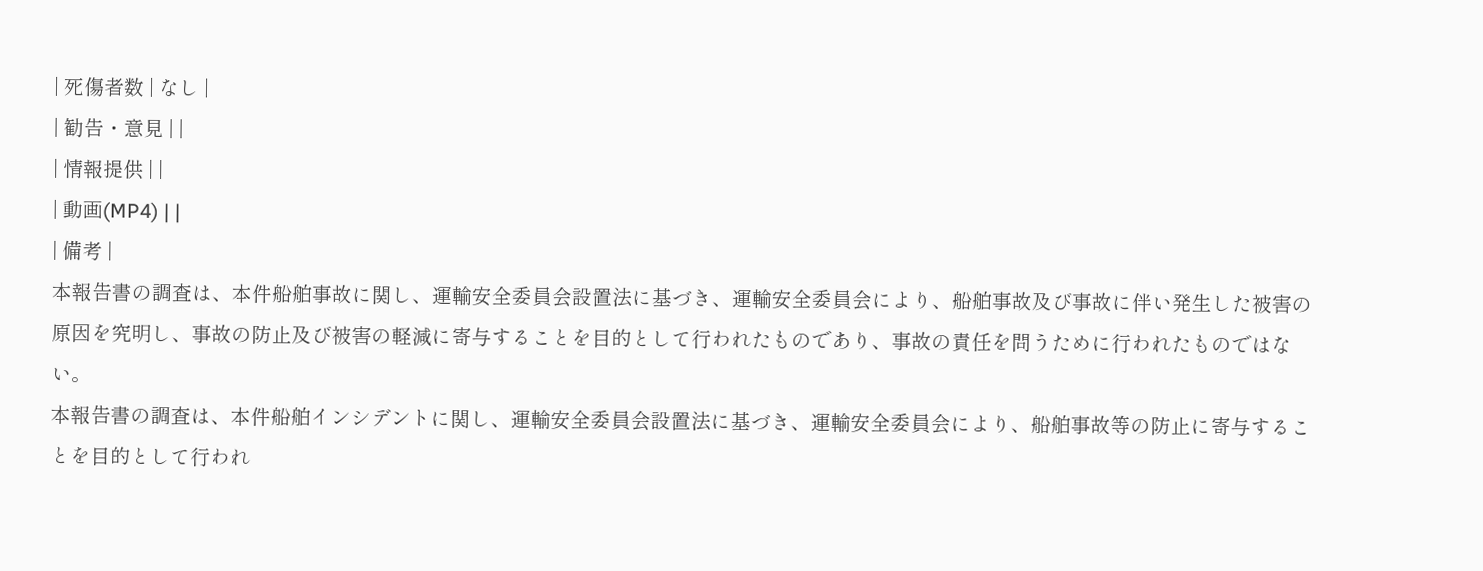| 死傷者数 | なし |
| 勧告・意見 | |
| 情報提供 | |
| 動画(MP4) | |
| 備考 |
本報告書の調査は、本件船舶事故に関し、運輸安全委員会設置法に基づき、運輸安全委員会により、船舶事故及び事故に伴い発生した被害の原因を究明し、事故の防止及び被害の軽減に寄与することを目的として行われたものであり、事故の責任を問うために行われたものではない。
本報告書の調査は、本件船舶インシデントに関し、運輸安全委員会設置法に基づき、運輸安全委員会により、船舶事故等の防止に寄与することを目的として行われ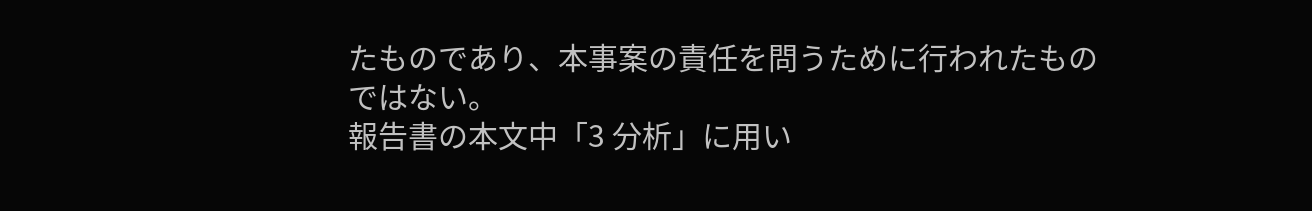たものであり、本事案の責任を問うために行われたものではない。
報告書の本文中「3 分析」に用い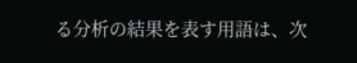る分析の結果を表す用語は、次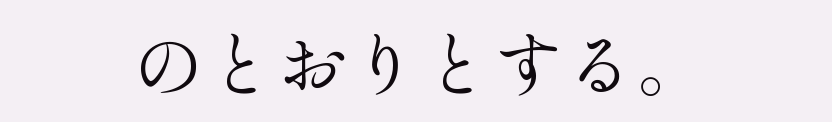のとおりとする。